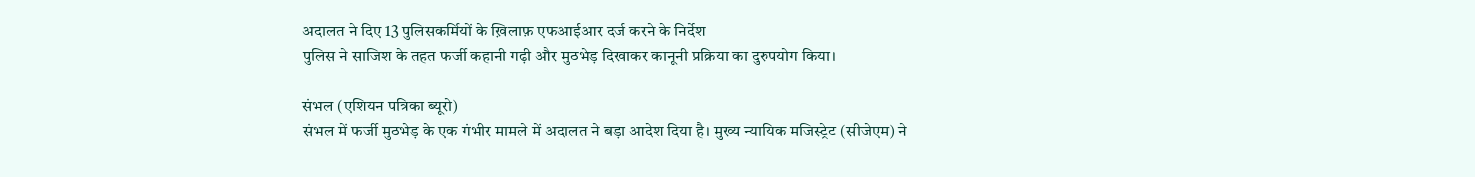अदालत ने दिए 13 पुलिसकर्मियों के ख़िलाफ़ एफआईआर दर्ज करने के निर्देश
पुलिस ने साजिश के तहत फर्जी कहानी गढ़ी और मुठभेड़ दिखाकर कानूनी प्रक्रिया का दुरुपयोग किया।

संभल (एशियन पत्रिका ब्यूरो)
संभल में फर्जी मुठभेड़ के एक गंभीर मामले में अदालत ने बड़ा आदेश दिया है। मुख्य न्यायिक मजिस्ट्रेट (सीजेएम) ने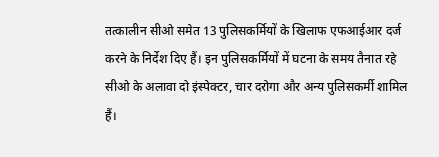तत्कालीन सीओ समेत 13 पुलिसकर्मियों के खिलाफ एफआईआर दर्ज करने के निर्देश दिए हैं। इन पुलिसकर्मियों में घटना के समय तैनात रहे सीओ के अलावा दो इंस्पेक्टर, चार दरोगा और अन्य पुलिसकर्मी शामिल हैं।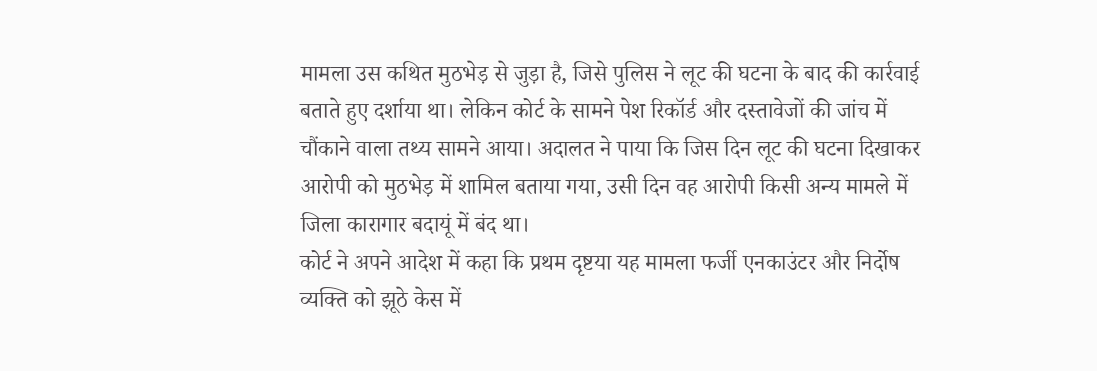मामला उस कथित मुठभेड़ से जुड़ा है, जिसे पुलिस ने लूट की घटना के बाद की कार्रवाई बताते हुए दर्शाया था। लेकिन कोर्ट के सामने पेश रिकॉर्ड और दस्तावेजों की जांच में चौंकाने वाला तथ्य सामने आया। अदालत ने पाया कि जिस दिन लूट की घटना दिखाकर आरोपी को मुठभेड़ में शामिल बताया गया, उसी दिन वह आरोपी किसी अन्य मामले में जिला कारागार बदायूं में बंद था।
कोर्ट ने अपने आदेश में कहा कि प्रथम दृष्टया यह मामला फर्जी एनकाउंटर और निर्दोष व्यक्ति को झूठे केस में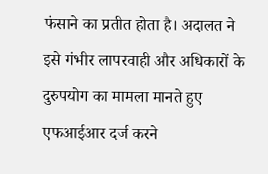फंसाने का प्रतीत होता है। अदालत ने इसे गंभीर लापरवाही और अधिकारों के दुरुपयोग का मामला मानते हुए एफआईआर दर्ज करने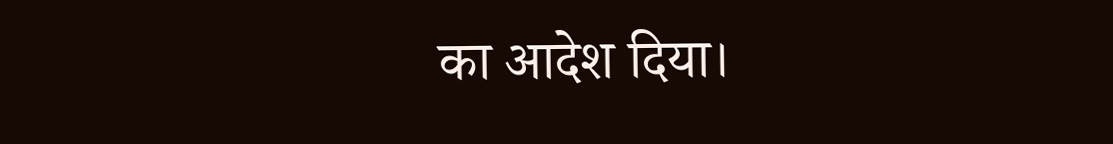का आदेश दिया।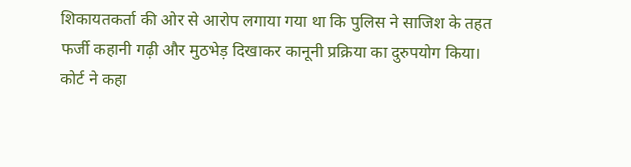शिकायतकर्ता की ओर से आरोप लगाया गया था कि पुलिस ने साजिश के तहत फर्जी कहानी गढ़ी और मुठभेड़ दिखाकर कानूनी प्रक्रिया का दुरुपयोग किया। कोर्ट ने कहा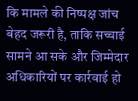कि मामले की निष्पक्ष जांच बेहद जरूरी है, ताकि सच्चाई सामने आ सके और जिम्मेदार अधिकारियों पर कार्रवाई हो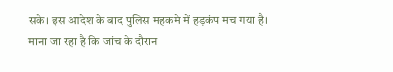सके। इस आदेश के बाद पुलिस महकमे में हड़कंप मच गया है। माना जा रहा है कि जांच के दौरान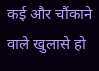कई और चौंकाने वाले खुलासे हो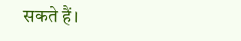सकते हैं।